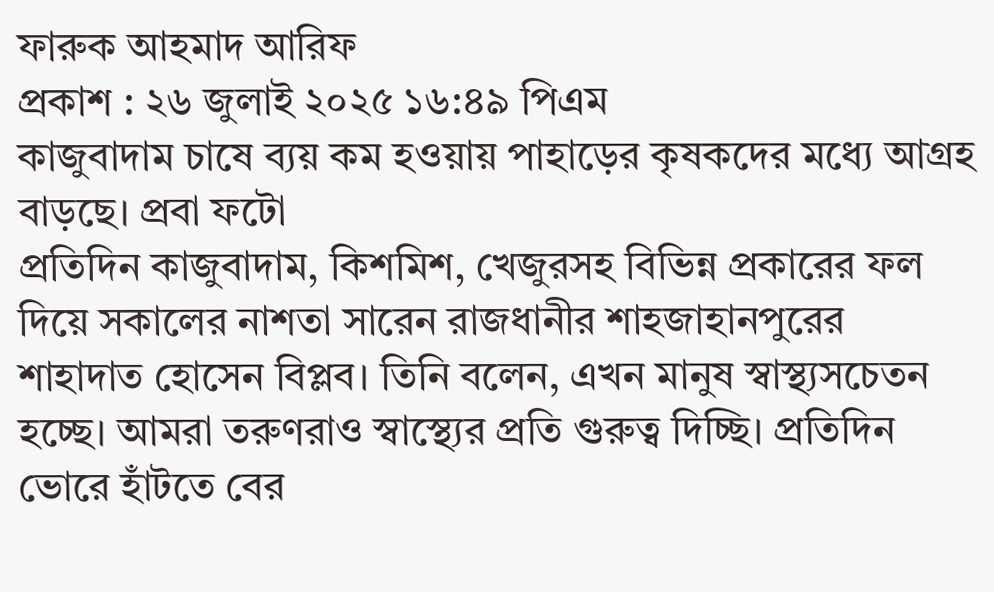ফারুক আহমাদ আরিফ
প্রকাশ : ২৬ জুলাই ২০২৫ ১৬:৪৯ পিএম
কাজুবাদাম চাষে ব্যয় কম হওয়ায় পাহাড়ের কৃষকদের মধ্যে আগ্রহ বাড়ছে। প্রবা ফটো
প্রতিদিন কাজুবাদাম, কিশমিশ, খেজুরসহ বিভিন্ন প্রকারের ফল দিয়ে সকালের নাশতা সারেন রাজধানীর শাহজাহানপুরের শাহাদাত হোসেন বিপ্লব। তিনি বলেন, এখন মানুষ স্বাস্থ্যসচেতন হচ্ছে। আমরা তরুণরাও স্বাস্থ্যের প্রতি গুরুত্ব দিচ্ছি। প্রতিদিন ভোরে হাঁটতে বের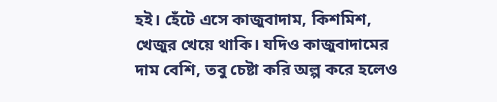হই। হেঁটে এসে কাজুবাদাম, কিশমিশ, খেজুর খেয়ে থাকি। যদিও কাজুবাদামের দাম বেশি, তবু চেষ্টা করি অল্প করে হলেও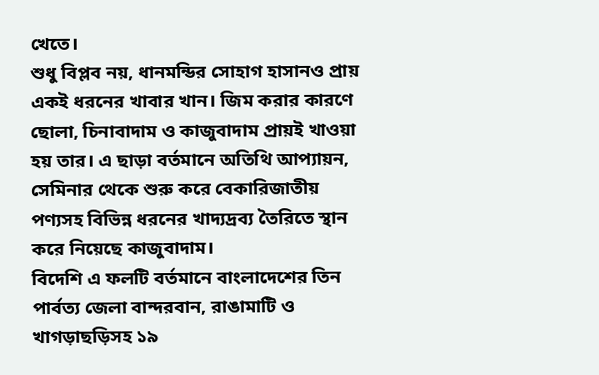খেতে।
শুধু বিপ্লব নয়, ধানমন্ডির সোহাগ হাসানও প্রায় একই ধরনের খাবার খান। জিম করার কারণে ছোলা, চিনাবাদাম ও কাজুবাদাম প্রায়ই খাওয়া হয় তার। এ ছাড়া বর্তমানে অতিথি আপ্যায়ন, সেমিনার থেকে শুরু করে বেকারিজাতীয় পণ্যসহ বিভিন্ন ধরনের খাদ্যদ্রব্য তৈরিতে স্থান করে নিয়েছে কাজুবাদাম।
বিদেশি এ ফলটি বর্তমানে বাংলাদেশের তিন পার্বত্য জেলা বান্দরবান, রাঙামাটি ও খাগড়াছড়িসহ ১৯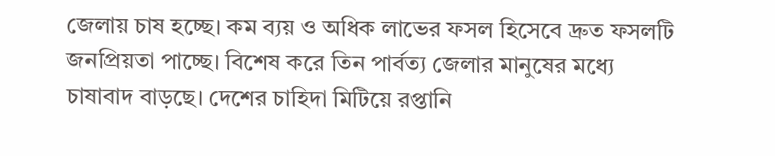জেলায় চাষ হচ্ছে। কম ব্যয় ও অধিক লাভের ফসল হিসেবে দ্রুত ফসলটি জনপ্রিয়তা পাচ্ছে। বিশেষ করে তিন পার্বত্য জেলার মানুষের মধ্যে চাষাবাদ বাড়ছে। দেশের চাহিদা মিটিয়ে রপ্তানি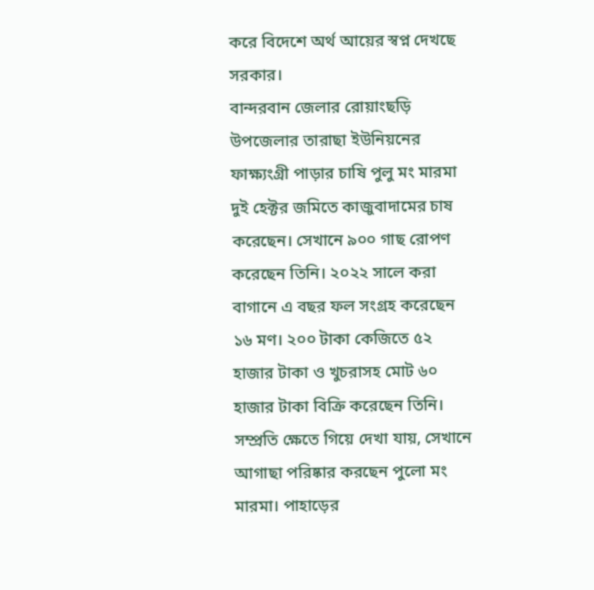করে বিদেশে অর্থ আয়ের স্বপ্ন দেখছে সরকার।
বান্দরবান জেলার রোয়াংছড়ি উপজেলার তারাছা ইউনিয়নের ফাক্ষ্যংগ্রী পাড়ার চাষি পুলু মং মারমা দুই হেক্টর জমিতে কাজুবাদামের চাষ করেছেন। সেখানে ৯০০ গাছ রোপণ করেছেন তিনি। ২০২২ সালে করা বাগানে এ বছর ফল সংগ্রহ করেছেন ১৬ মণ। ২০০ টাকা কেজিতে ৫২ হাজার টাকা ও খুচরাসহ মোট ৬০ হাজার টাকা বিক্রি করেছেন তিনি।
সম্প্রতি ক্ষেতে গিয়ে দেখা যায়, সেখানে আগাছা পরিষ্কার করছেন পুলো মং মারমা। পাহাড়ের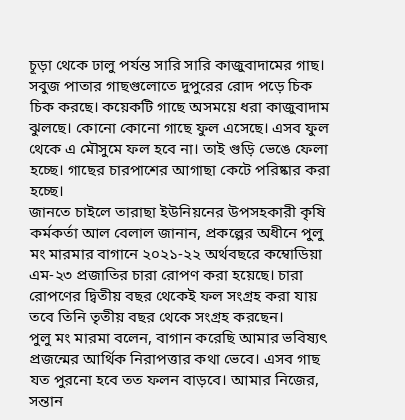চূড়া থেকে ঢালু পর্যন্ত সারি সারি কাজুবাদামের গাছ। সবুজ পাতার গাছগুলোতে দুপুরের রোদ পড়ে চিক চিক করছে। কয়েকটি গাছে অসময়ে ধরা কাজুবাদাম ঝুলছে। কোনো কোনো গাছে ফুল এসেছে। এসব ফুল থেকে এ মৌসুমে ফল হবে না। তাই গুড়ি ভেঙে ফেলা হচ্ছে। গাছের চারপাশের আগাছা কেটে পরিষ্কার করা হচ্ছে।
জানতে চাইলে তারাছা ইউনিয়নের উপসহকারী কৃষি কর্মকর্তা আল বেলাল জানান, প্রকল্পের অধীনে পুলু মং মারমার বাগানে ২০২১-২২ অর্থবছরে কম্বোডিয়া এম-২৩ প্রজাতির চারা রোপণ করা হয়েছে। চারা রোপণের দ্বিতীয় বছর থেকেই ফল সংগ্রহ করা যায় তবে তিনি তৃতীয় বছর থেকে সংগ্রহ করছেন।
পুলু মং মারমা বলেন, বাগান করেছি আমার ভবিষ্যৎ প্রজন্মের আর্থিক নিরাপত্তার কথা ভেবে। এসব গাছ যত পুরনো হবে তত ফলন বাড়বে। আমার নিজের, সন্তান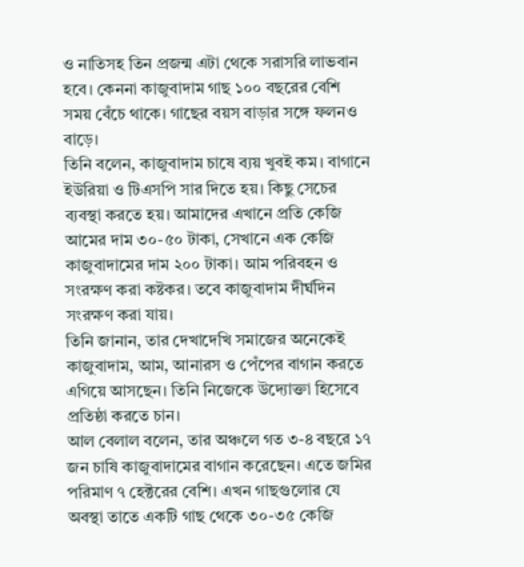ও নাতিসহ তিন প্রজন্ম এটা থেকে সরাসরি লাভবান হবে। কেননা কাজুবাদাম গাছ ১০০ বছরের বেশি সময় বেঁচে থাকে। গাছের বয়স বাড়ার সঙ্গে ফলনও বাড়ে।
তিনি বলেন, কাজুবাদাম চাষে ব্যয় খুবই কম। বাগানে ইউরিয়া ও টিএসপি সার দিতে হয়। কিছু সেচের ব্যবস্থা করতে হয়। আমাদের এখানে প্রতি কেজি আমের দাম ৩০-৫০ টাকা, সেখানে এক কেজি কাজুবাদামের দাম ২০০ টাকা। আম পরিবহন ও সংরক্ষণ করা কষ্টকর। তবে কাজুবাদাম দীর্ঘদিন সংরক্ষণ করা যায়।
তিনি জানান, তার দেখাদেখি সমাজের অনেকেই কাজুবাদাম, আম, আনারস ও পেঁপের বাগান করতে এগিয়ে আসছেন। তিনি নিজেকে উদ্যোক্তা হিসেবে প্রতিষ্ঠা করতে চান।
আল বেলাল বলেন, তার অঞ্চলে গত ৩-৪ বছরে ১৭ জন চাষি কাজুবাদামের বাগান করেছেন। এতে জমির পরিমাণ ৭ হেক্টরের বেশি। এখন গাছগুলোর যে অবস্থা তাতে একটি গাছ থেকে ৩০-৩৫ কেজি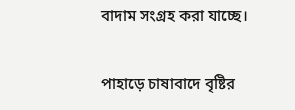বাদাম সংগ্রহ করা যাচ্ছে।

পাহাড়ে চাষাবাদে বৃষ্টির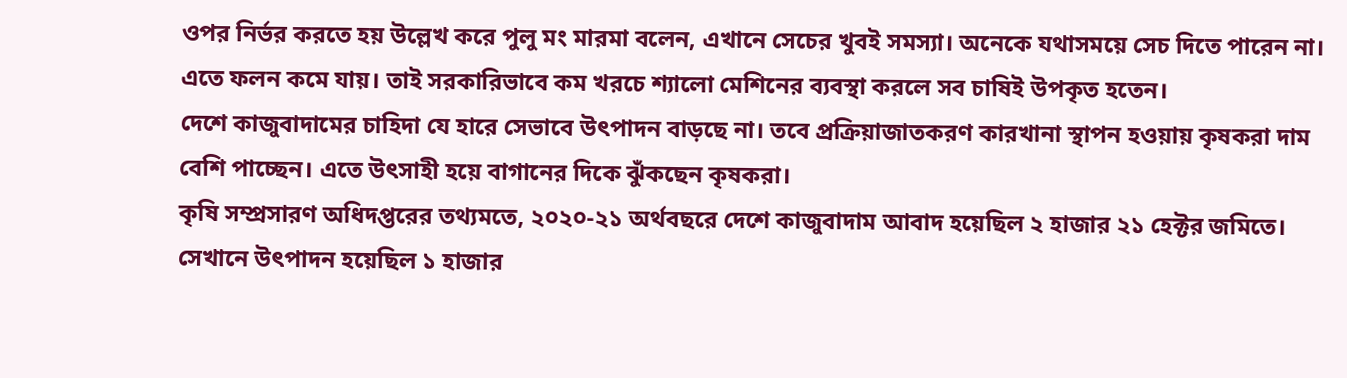ওপর নির্ভর করতে হয় উল্লেখ করে পুলু মং মারমা বলেন, এখানে সেচের খুবই সমস্যা। অনেকে যথাসময়ে সেচ দিতে পারেন না। এতে ফলন কমে যায়। তাই সরকারিভাবে কম খরচে শ্যালো মেশিনের ব্যবস্থা করলে সব চাষিই উপকৃত হতেন।
দেশে কাজুবাদামের চাহিদা যে হারে সেভাবে উৎপাদন বাড়ছে না। তবে প্রক্রিয়াজাতকরণ কারখানা স্থাপন হওয়ায় কৃষকরা দাম বেশি পাচ্ছেন। এতে উৎসাহী হয়ে বাগানের দিকে ঝুঁকছেন কৃষকরা।
কৃষি সম্প্রসারণ অধিদপ্তরের তথ্যমতে, ২০২০-২১ অর্থবছরে দেশে কাজুবাদাম আবাদ হয়েছিল ২ হাজার ২১ হেক্টর জমিতে। সেখানে উৎপাদন হয়েছিল ১ হাজার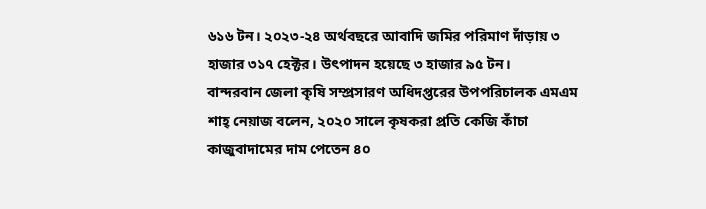৬১৬ টন। ২০২৩-২৪ অর্থবছরে আবাদি জমির পরিমাণ দাঁড়ায় ৩ হাজার ৩১৭ হেক্টর। উৎপাদন হয়েছে ৩ হাজার ৯৫ টন।
বান্দরবান জেলা কৃষি সম্প্রসারণ অধিদপ্তরের উপপরিচালক এমএম শাহ্ নেয়াজ বলেন, ২০২০ সালে কৃষকরা প্রতি কেজি কাঁচা কাজুবাদামের দাম পেতেন ৪০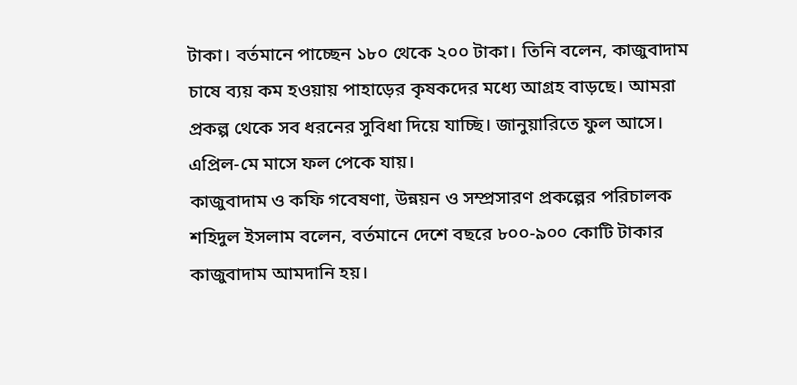টাকা। বর্তমানে পাচ্ছেন ১৮০ থেকে ২০০ টাকা। তিনি বলেন, কাজুবাদাম চাষে ব্যয় কম হওয়ায় পাহাড়ের কৃষকদের মধ্যে আগ্রহ বাড়ছে। আমরা প্রকল্প থেকে সব ধরনের সুবিধা দিয়ে যাচ্ছি। জানুয়ারিতে ফুল আসে। এপ্রিল-মে মাসে ফল পেকে যায়।
কাজুবাদাম ও কফি গবেষণা, উন্নয়ন ও সম্প্রসারণ প্রকল্পের পরিচালক শহিদুল ইসলাম বলেন, বর্তমানে দেশে বছরে ৮০০-৯০০ কোটি টাকার কাজুবাদাম আমদানি হয়।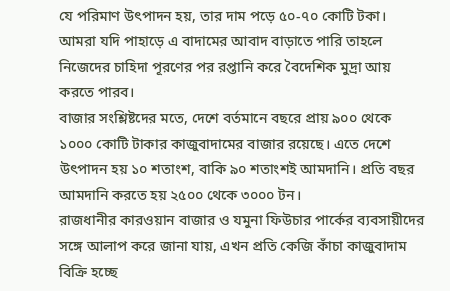যে পরিমাণ উৎপাদন হয়, তার দাম পড়ে ৫০-৭০ কোটি টকা। আমরা যদি পাহাড়ে এ বাদামের আবাদ বাড়াতে পারি তাহলে নিজেদের চাহিদা পূরণের পর রপ্তানি করে বৈদেশিক মুদ্রা আয় করতে পারব।
বাজার সংশ্লিষ্টদের মতে, দেশে বর্তমানে বছরে প্রায় ৯০০ থেকে ১০০০ কোটি টাকার কাজুবাদামের বাজার রয়েছে। এতে দেশে উৎপাদন হয় ১০ শতাংশ, বাকি ৯০ শতাংশই আমদানি। প্রতি বছর আমদানি করতে হয় ২৫০০ থেকে ৩০০০ টন।
রাজধানীর কারওয়ান বাজার ও যমুনা ফিউচার পার্কের ব্যবসায়ীদের সঙ্গে আলাপ করে জানা যায়, এখন প্রতি কেজি কাঁচা কাজুবাদাম বিক্রি হচ্ছে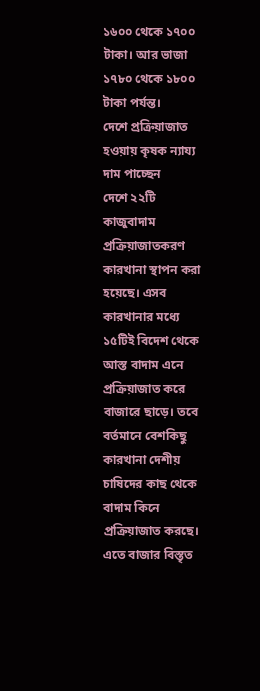১৬০০ থেকে ১৭০০ টাকা। আর ভাজা ১৭৮০ থেকে ১৮০০ টাকা পর্যন্ত।
দেশে প্রক্রিয়াজাত হওয়ায় কৃষক ন্যায্য দাম পাচ্ছেন
দেশে ২২টি কাজুবাদাম প্রক্রিয়াজাতকরণ কারখানা স্থাপন করা হয়েছে। এসব কারখানার মধ্যে ১৫টিই বিদেশ থেকে আস্ত বাদাম এনে প্রক্রিয়াজাত করে বাজারে ছাড়ে। তবে বর্তমানে বেশকিছু কারখানা দেশীয় চাষিদের কাছ থেকে বাদাম কিনে প্রক্রিয়াজাত করছে। এতে বাজার বিস্তৃত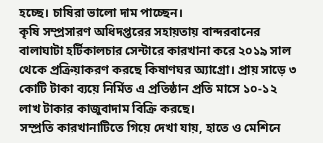হচ্ছে। চাষিরা ভালো দাম পাচ্ছেন।
কৃষি সম্প্রসারণ অধিদপ্তরের সহায়তায় বান্দরবানের বালাঘাটা হর্টিকালচার সেন্টারে কারখানা করে ২০১৯ সাল থেকে প্রক্রিয়াকরণ করছে কিষাণঘর অ্যাগ্রো। প্রায় সাড়ে ৩ কোটি টাকা ব্যয়ে নির্মিত এ প্রতিষ্ঠান প্রতি মাসে ১০-১২ লাখ টাকার কাজুবাদাম বিক্রি করছে।
সম্প্রতি কারখানাটিতে গিয়ে দেখা যায়, হাতে ও মেশিনে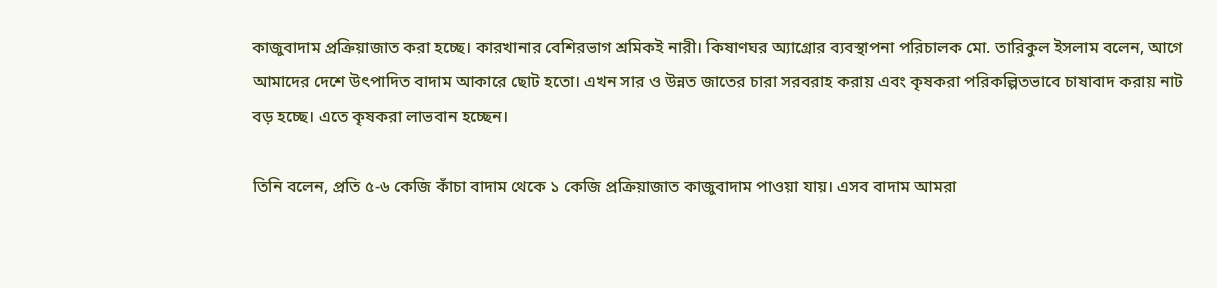কাজুবাদাম প্রক্রিয়াজাত করা হচ্ছে। কারখানার বেশিরভাগ শ্রমিকই নারী। কিষাণঘর অ্যাগ্রোর ব্যবস্থাপনা পরিচালক মো. তারিকুল ইসলাম বলেন, আগে আমাদের দেশে উৎপাদিত বাদাম আকারে ছোট হতো। এখন সার ও উন্নত জাতের চারা সরবরাহ করায় এবং কৃষকরা পরিকল্পিতভাবে চাষাবাদ করায় নাট বড় হচ্ছে। এতে কৃষকরা লাভবান হচ্ছেন।

তিনি বলেন, প্রতি ৫-৬ কেজি কাঁচা বাদাম থেকে ১ কেজি প্রক্রিয়াজাত কাজুবাদাম পাওয়া যায়। এসব বাদাম আমরা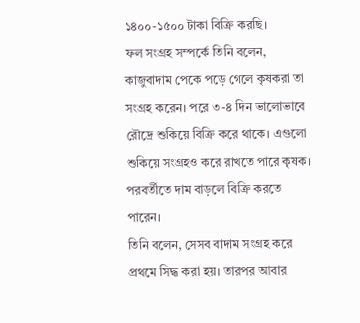১৪০০-১৫০০ টাকা বিক্রি করছি।
ফল সংগ্রহ সম্পর্কে তিনি বলেন, কাজুবাদাম পেকে পড়ে গেলে কৃষকরা তা সংগ্রহ করেন। পরে ৩-৪ দিন ভালোভাবে রৌদ্রে শুকিয়ে বিক্রি করে থাকে। এগুলো শুকিয়ে সংগ্রহও করে রাখতে পারে কৃষক। পরবর্তীতে দাম বাড়লে বিক্রি করতে পারেন।
তিনি বলেন, সেসব বাদাম সংগ্রহ করে প্রথমে সিদ্ধ করা হয়। তারপর আবার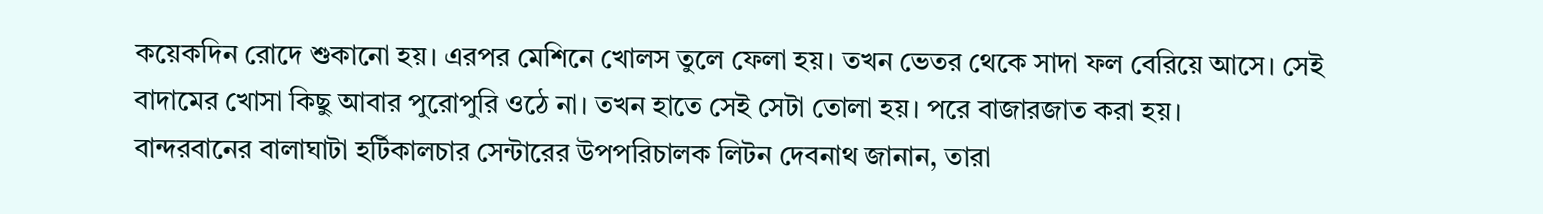কয়েকদিন রোদে শুকানো হয়। এরপর মেশিনে খোলস তুলে ফেলা হয়। তখন ভেতর থেকে সাদা ফল বেরিয়ে আসে। সেই বাদামের খোসা কিছু আবার পুরোপুরি ওঠে না। তখন হাতে সেই সেটা তোলা হয়। পরে বাজারজাত করা হয়।
বান্দরবানের বালাঘাটা হর্টিকালচার সেন্টারের উপপরিচালক লিটন দেবনাথ জানান, তারা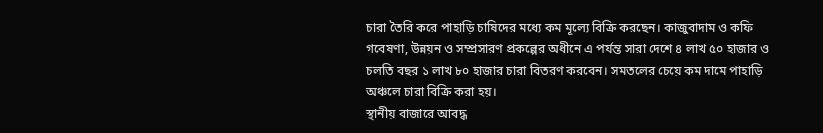চারা তৈরি করে পাহাড়ি চাষিদের মধ্যে কম মূল্যে বিক্রি করছেন। কাজুবাদাম ও কফি গবেষণা, উন্নয়ন ও সম্প্রসারণ প্রকল্পের অধীনে এ পর্যন্ত সারা দেশে ৪ লাখ ৫০ হাজার ও চলতি বছর ১ লাখ ৮০ হাজার চারা বিতরণ করবেন। সমতলের চেয়ে কম দামে পাহাড়ি অঞ্চলে চারা বিক্রি করা হয়।
স্থানীয় বাজারে আবদ্ধ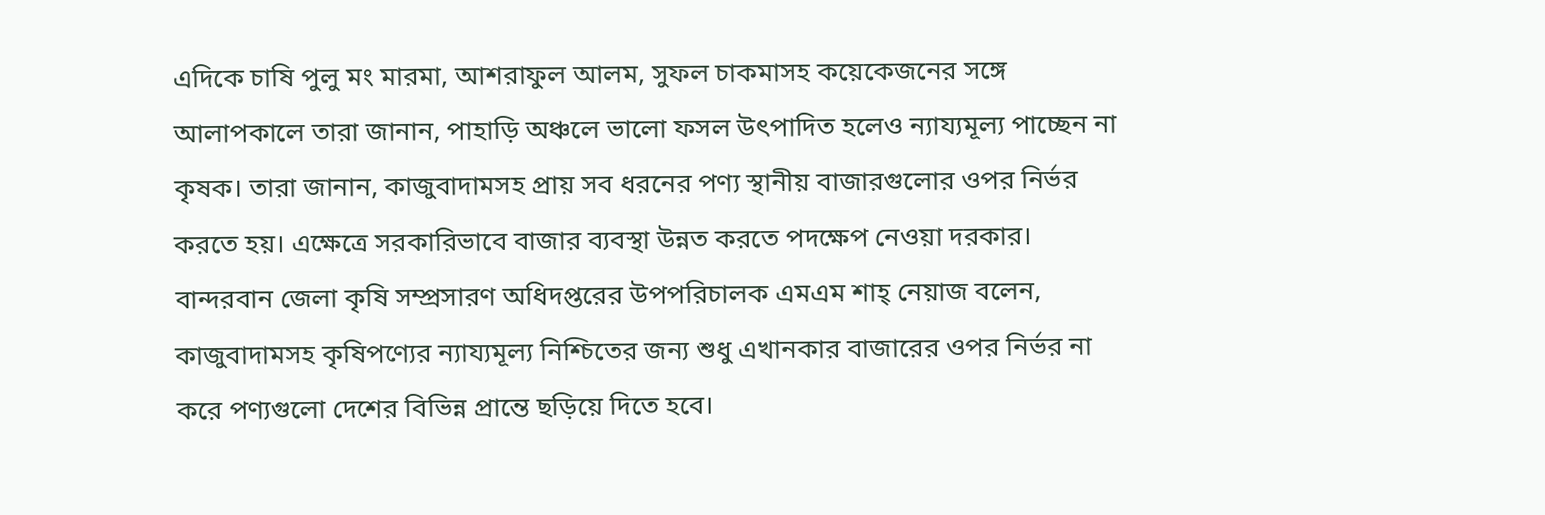এদিকে চাষি পুলু মং মারমা, আশরাফুল আলম, সুফল চাকমাসহ কয়েকেজনের সঙ্গে আলাপকালে তারা জানান, পাহাড়ি অঞ্চলে ভালো ফসল উৎপাদিত হলেও ন্যায্যমূল্য পাচ্ছেন না কৃষক। তারা জানান, কাজুবাদামসহ প্রায় সব ধরনের পণ্য স্থানীয় বাজারগুলোর ওপর নির্ভর করতে হয়। এক্ষেত্রে সরকারিভাবে বাজার ব্যবস্থা উন্নত করতে পদক্ষেপ নেওয়া দরকার।
বান্দরবান জেলা কৃষি সম্প্রসারণ অধিদপ্তরের উপপরিচালক এমএম শাহ্ নেয়াজ বলেন, কাজুবাদামসহ কৃষিপণ্যের ন্যায্যমূল্য নিশ্চিতের জন্য শুধু এখানকার বাজারের ওপর নির্ভর না করে পণ্যগুলো দেশের বিভিন্ন প্রান্তে ছড়িয়ে দিতে হবে।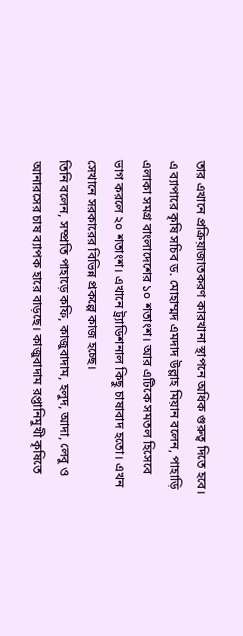তার এখানে প্রক্রিয়াজাতকরণ কারখানা স্থাপনে অধিক গুরুত্ব দিতে হবে।
এ ব্যাপারে কৃষি সচিব ড. মোহাম্মদ এমদাদ উল্লাহ মিয়ান বলেন, পাহাড়ি এলাকা সমগ্র বাংলাদেশের ১০ শতাংশ। আর এটিকে সমতল হিসেবে ভাগ করলে ২০ শতাংশ। এখানে ট্র্যাডিশনাল কিছু চাষাবাদ হতো। এখন সেখানে সরকারের বিভিন্ন প্রকল্পে কাজ হচ্ছে।
তিনি বলেন, সম্প্রতি পাহাড়ে কফি, কাজুবাদাম, হলুদ, আদা, লেবু ও আনারসের চাষ ব্যাপক হারে বাড়ছে। কাজুবাদাম রপ্তানিমুখী কৃষিতে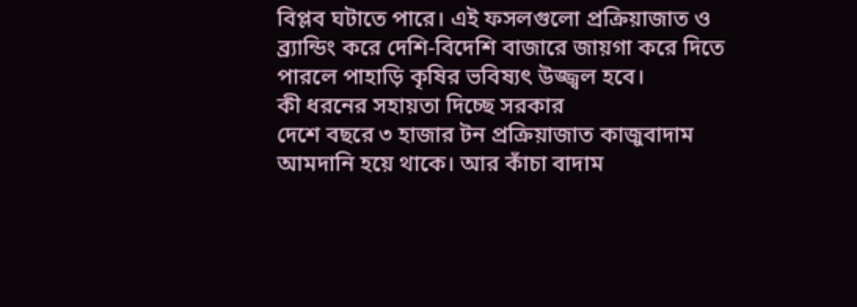বিপ্লব ঘটাতে পারে। এই ফসলগুলো প্রক্রিয়াজাত ও ব্র্যান্ডিং করে দেশি-বিদেশি বাজারে জায়গা করে দিতে পারলে পাহাড়ি কৃষির ভবিষ্যৎ উজ্জ্বল হবে।
কী ধরনের সহায়তা দিচ্ছে সরকার
দেশে বছরে ৩ হাজার টন প্রক্রিয়াজাত কাজুবাদাম আমদানি হয়ে থাকে। আর কাঁচা বাদাম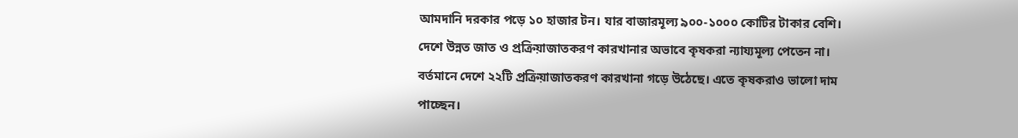আমদানি দরকার পড়ে ১০ হাজার টন। যার বাজারমূল্য ৯০০-১০০০ কোটির টাকার বেশি। দেশে উন্নত জাত ও প্রক্রিয়াজাতকরণ কারখানার অভাবে কৃষকরা ন্যায্যমূল্য পেতেন না। বর্তমানে দেশে ২২টি প্রক্রিয়াজাতকরণ কারখানা গড়ে উঠেছে। এতে কৃষকরাও ভালো দাম পাচ্ছেন।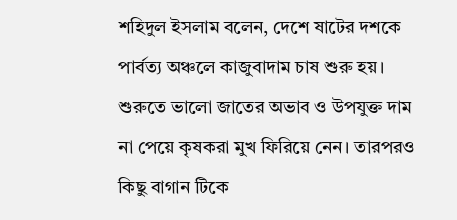শহিদুল ইসলাম বলেন, দেশে ষাটের দশকে পার্বত্য অঞ্চলে কাজুবাদাম চাষ শুরু হয়। শুরুতে ভালো জাতের অভাব ও উপযুক্ত দাম না পেয়ে কৃষকরা মুখ ফিরিয়ে নেন। তারপরও কিছু বাগান টিকে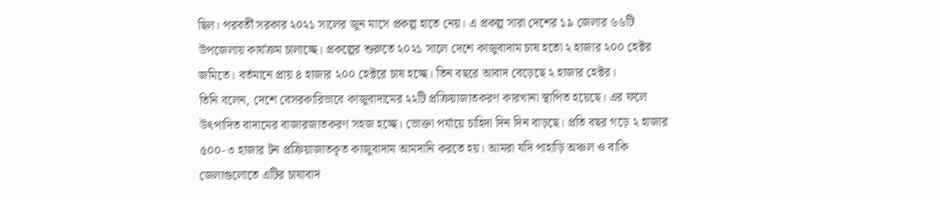ছিল। পরবর্তী সরকার ২০২১ সালের জুন মাসে প্রকল্প হাতে নেয়। এ প্রকল্প সারা দেশের ১৯ জেলার ৬৬টি উপজেলায় কার্যক্রম চালাচ্ছে। প্রকল্পের শুরুতে ২০২১ সালে দেশে কাজুবাদাম চাষ হতো ২ হাজার ২০০ হেক্টর জমিতে। বর্তমানে প্রায় ৪ হাজার ২০০ হেক্টরে চাষ হচ্ছে। তিন বছরে আবাদ বেড়েছে ২ হাজার হেক্টর।
তিনি বলেন, দেশে বেসরকারিভাবে কাজুবাদামের ২২টি প্রক্রিয়াজাতকরণ কারখানা স্থাপিত হয়েছে। এর ফলে উৎপাদিত বাদামের বাজারজাতকরণ সহজ হচ্ছে। ভোক্তা পর্যায়ে চাহিদা দিন দিন বাড়ছে। প্রতি বছর গড়ে ২ হাজার ৫০০-৩ হাজার টন প্রক্রিয়াজাতকৃত কাজুবাদাম আমদানি করতে হয়। আমরা যদি পাহাড়ি অঞ্চল ও বাকি জেলাগুলোতে এটির চাষাবাদ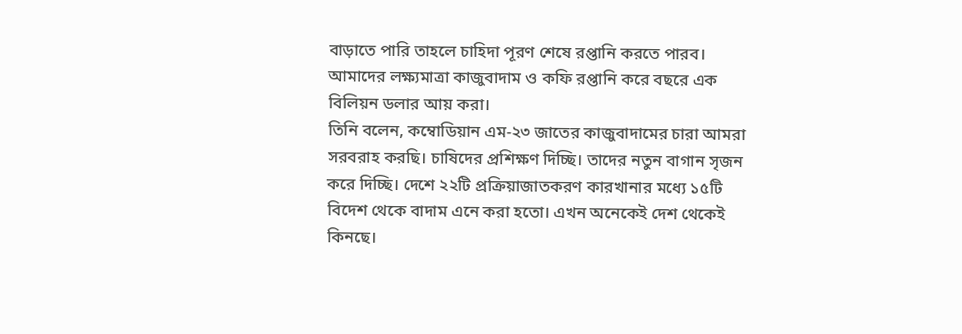বাড়াতে পারি তাহলে চাহিদা পূরণ শেষে রপ্তানি করতে পারব। আমাদের লক্ষ্যমাত্রা কাজুবাদাম ও কফি রপ্তানি করে বছরে এক বিলিয়ন ডলার আয় করা।
তিনি বলেন, কম্বোডিয়ান এম-২৩ জাতের কাজুবাদামের চারা আমরা সরবরাহ করছি। চাষিদের প্রশিক্ষণ দিচ্ছি। তাদের নতুন বাগান সৃজন করে দিচ্ছি। দেশে ২২টি প্রক্রিয়াজাতকরণ কারখানার মধ্যে ১৫টি বিদেশ থেকে বাদাম এনে করা হতো। এখন অনেকেই দেশ থেকেই কিনছে।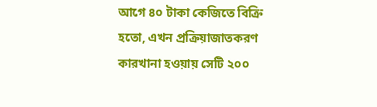আগে ৪০ টাকা কেজিতে বিক্রি হতো, এখন প্রক্রিয়াজাতকরণ কারখানা হওয়ায় সেটি ২০০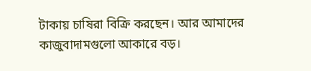টাকায় চাষিরা বিক্রি করছেন। আর আমাদের কাজুবাদামগুলো আকারে বড়।